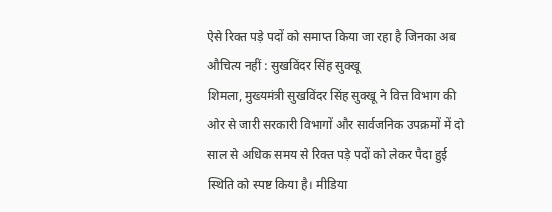ऐसे रिक्त पड़े पदों को समाप्त किया जा रहा है जिनका अब औचित्य नहीं : सुखविंदर सिंह सुक्खू
शिमला, मुख्यमंत्री सुखविंदर सिंह सुक्खू ने वित्त विभाग की ओर से जारी सरकारी विभागों और सार्वजनिक उपक्रमों में दो साल से अधिक समय से रिक्त पड़े पदों को लेकर पैदा हुई स्थिति को स्पष्ट किया है। मीडिया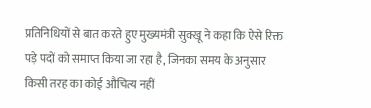प्रतिनिधियों से बात करते हुए मुख्यमंत्री सुक्खू ने कहा कि ऐसे रिक्त पड़े पदों को समाप्त किया जा रहा है, जिनका समय के अनुसार किसी तरह का कोई औचित्य नहीं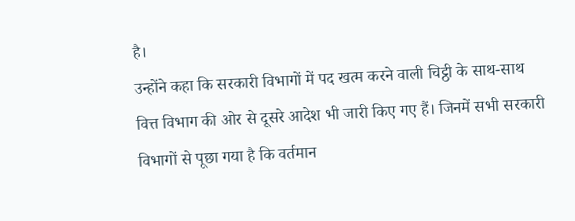है।
उन्होंने कहा कि सरकारी विभागों में पद खत्म करने वाली चिट्ठी के साथ-साथ वित्त विभाग की ओर से दूसरे आदेश भी जारी किए गए हैं। जिनमें सभी सरकारी विभागों से पूछा गया है कि वर्तमान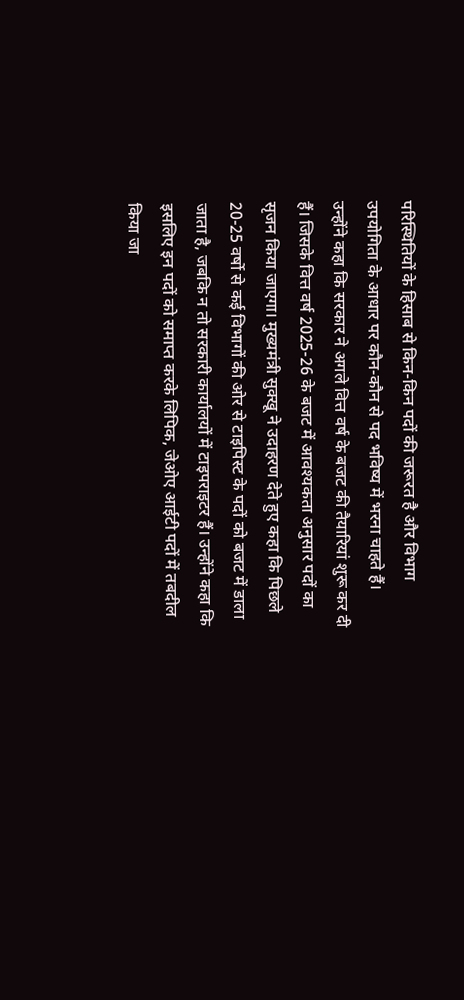परिस्थितियों के हिसाब से किन-किन पदों की जरूरत है और विभाग उपयोगिता के आधार पर कौन-कौन से पद भविष्य में भरना चाहते हैं।
उन्होंने कहा कि सरकार ने अगले वित्त वर्ष के बजट की तैयारियां शुरू कर दी हैं। जिसके वित्त वर्ष 2025-26 के बजट में आवश्यकता अनुसार पदों का सृजन किया जाएगा। मुख्यमंत्री सुक्खू ने उदाहरण देते हुए कहा कि पिछले 20-25 वर्षो से कई विभागों की ओर से टाइपिस्ट के पदों को बजट में डाला जाता है, जबकि न तो सरकारी कार्यालयों में टाइपराइटर हैं। उन्होंने कहा कि इसलिए इन पदों को समाप्त करके लिपिक, जेओए आईटी पदों में तबदील किया जा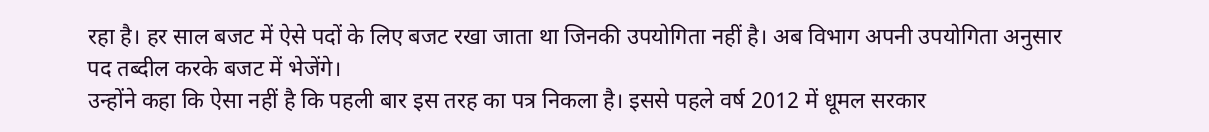रहा है। हर साल बजट में ऐसे पदों के लिए बजट रखा जाता था जिनकी उपयोगिता नहीं है। अब विभाग अपनी उपयोगिता अनुसार पद तब्दील करके बजट में भेजेंगे।
उन्होंने कहा कि ऐसा नहीं है कि पहली बार इस तरह का पत्र निकला है। इससे पहले वर्ष 2012 में धूमल सरकार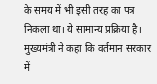के समय में भी इसी तरह का पत्र निकला था। ये सामान्य प्रक्रिया है।
मुख्यमंत्री ने कहा कि वर्तमान सरकार में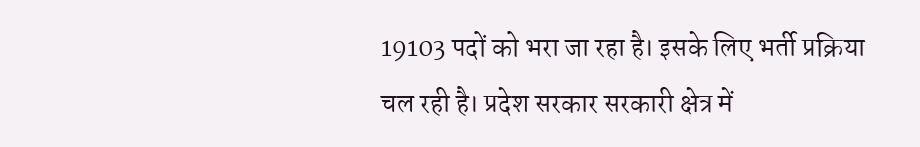19103 पदों को भरा जा रहा है। इसके लिए भर्ती प्रक्रिया चल रही है। प्रदेश सरकार सरकारी क्षेत्र में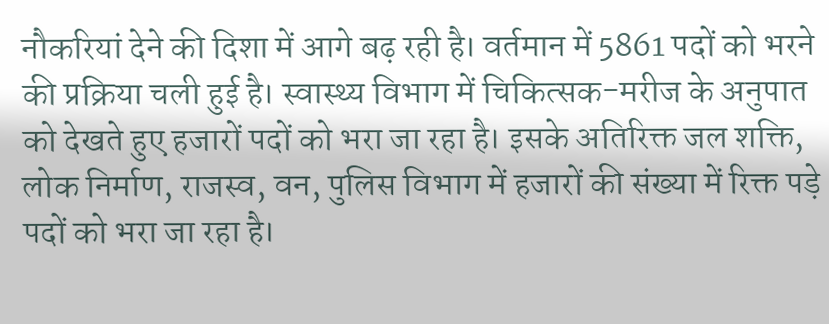नौकरियां देने की दिशा में आगे बढ़ रही है। वर्तमान में 5861 पदों को भरने की प्रक्रिया चली हुई है। स्वास्थ्य विभाग में चिकित्सक-मरीज के अनुपात को देखते हुए हजारों पदों को भरा जा रहा है। इसके अतिरिक्त जल शक्ति, लोक निर्माण, राजस्व, वन, पुलिस विभाग में हजारों की संख्या में रिक्त पड़े पदों को भरा जा रहा है।